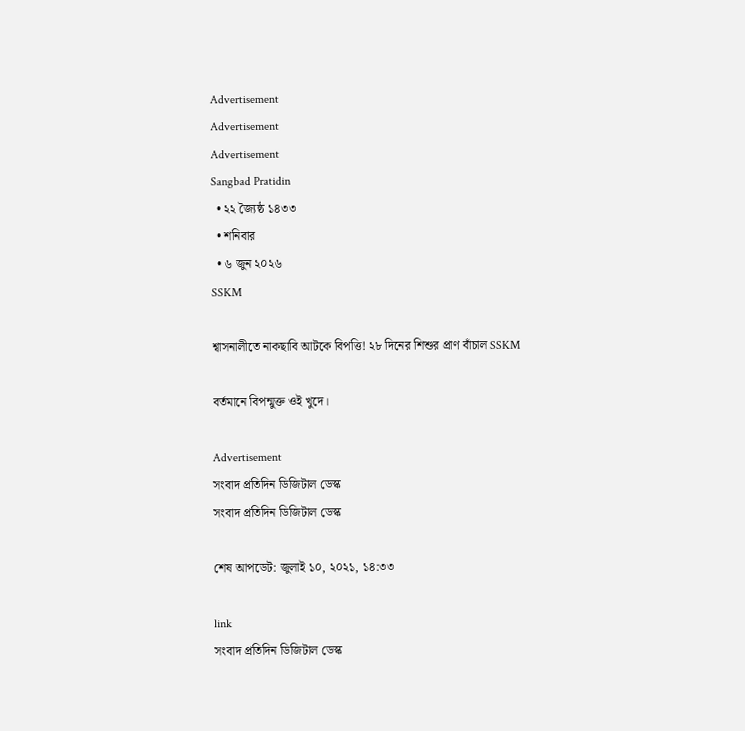Advertisement
Advertisement
Advertisement
Sangbad Pratidin
  • ২২ জ্যৈষ্ঠ ১৪৩৩
  • শনিবার
  • ৬ জুন ২০২৬
SSKM

শ্বাসনালীতে নাকছাবি আটকে বিপত্তি! ২৮ দিনের শিশুর প্রাণ বাঁচাল SSKM

বর্তমানে বিপন্মুক্ত ওই খুদে।

Advertisement
সংবাদ প্রতিদিন ডিজিটাল ডেস্ক
সংবাদ প্রতিদিন ডিজিটাল ডেস্ক

শেষ আপডেট: জুলাই ১০, ২০২১, ১৪:৩৩

link
সংবাদ প্রতিদিন ডিজিটাল ডেস্ক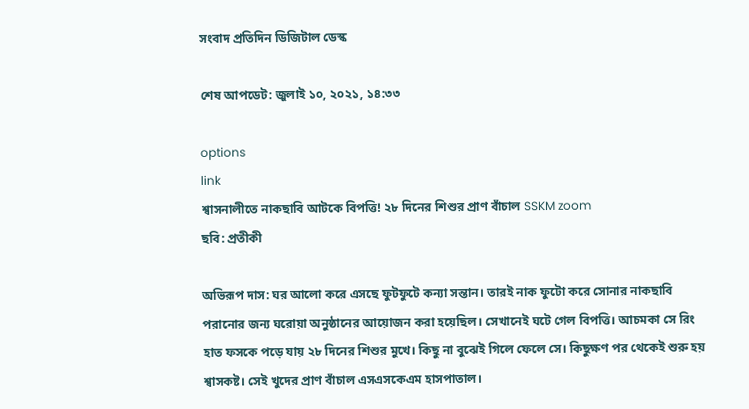সংবাদ প্রতিদিন ডিজিটাল ডেস্ক

শেষ আপডেট: জুলাই ১০, ২০২১, ১৪:৩৩

options
link
শ্বাসনালীতে নাকছাবি আটকে বিপত্তি! ২৮ দিনের শিশুর প্রাণ বাঁচাল SSKM zoom
ছবি: প্রতীকী

অভিরূপ দাস: ঘর আলো করে এসছে ফুটফুটে কন্যা সন্তান। তারই নাক ফুটো করে সোনার নাকছাবি পরানোর জন্য ঘরোয়া অনুষ্ঠানের আয়োজন করা হয়েছিল। সেখানেই ঘটে গেল বিপত্তি। আচমকা সে রিং হাত ফসকে পড়ে যায় ২৮ দিনের শিশুর মুখে। কিছু না বুঝেই গিলে ফেলে সে। কিছুক্ষণ পর থেকেই শুরু হয় শ্বাসকষ্ট। সেই খুদের প্রাণ বাঁচাল এসএসকেএম হাসপাতাল।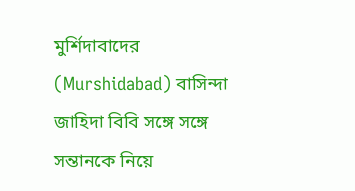মুর্শিদাবাদের (Murshidabad) বাসিন্দা জাহিদা বিবি সঙ্গে সঙ্গে সন্তানকে নিয়ে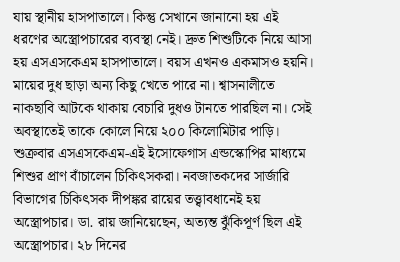যায় স্থানীয় হাসপাতালে। কিন্তু সেখানে জানানো হয় এই ধরণের অস্ত্রোপচারের ব্যবস্থা নেই। দ্রুত শিশুটিকে নিয়ে আসা হয় এসএসকেএম হাসপাতালে। বয়স এখনও একমাসও হয়নি। মায়ের দুধ ছাড়া অন্য কিছু খেতে পারে না। শ্বাসনালীতে নাকছাবি আটকে থাকায় বেচারি দুধও টানতে পারছিল না। সেই অবস্থাতেই তাকে কোলে নিয়ে ২০০ কিলোমিটার পাড়ি। শুক্রবার এসএসকেএম-এই ইসোফেগাস এন্ডস্কোপির মাধ্যমে শিশুর প্রাণ বাঁচালেন চিকিৎসকরা। নবজাতকদের সার্জারি বিভাগের চিকিৎসক দীপঙ্কর রায়ের তত্ত্বাবধানেই হয় অস্ত্রোপচার। ডা. রায় জানিয়েছেন, অত্যন্ত ঝুঁকিপূর্ণ ছিল এই অস্ত্রোপচার। ২৮ দিনের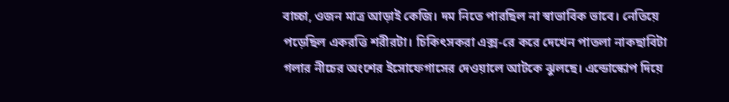বাচ্চা, ওজন মাত্র আড়াই কেজি। দম নিতে পারছিল না স্বাভাবিক ভাবে। নেতিয়ে পড়েছিল একরত্তি শরীরটা। চিকিৎসকরা এক্স-রে করে দেখেন পাতলা নাকছাবিটা গলার নীচের অংশের ইসোফেগাসের দেওয়ালে আটকে ঝুলছে। এন্ডোস্কোপ দিয়ে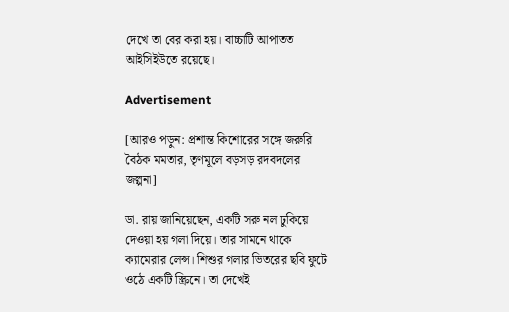দেখে তা বের করা হয়। বাচ্চাটি আপাতত আইসিইউতে রয়েছে।

Advertisement

[আরও পড়ুন: প্রশান্ত কিশোরের সঙ্গে জরুরি বৈঠক মমতার, তৃণমূলে বড়সড় রদবদলের জল্পনা]

ডা. রায় জানিয়েছেন, একটি সরু নল ঢুকিয়ে দেওয়া হয় গলা দিয়ে। তার সামনে থাকে ক্যামেরার লেন্স। শিশুর গলার ভিতরের ছবি ফুটে ওঠে একটি স্ক্রিনে। তা দেখেই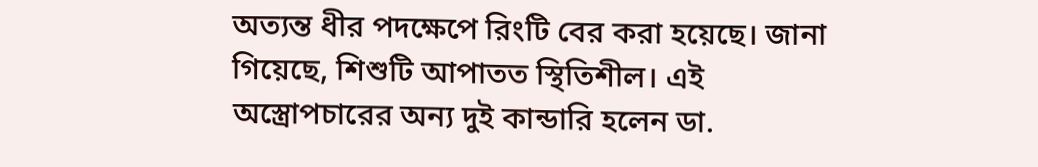অত্যন্ত ধীর পদক্ষেপে রিংটি বের করা হয়েছে। জানা গিয়েছে, শিশুটি আপাতত স্থিতিশীল। এই অস্ত্রোপচারের অন্য দুই কান্ডারি হলেন ডা.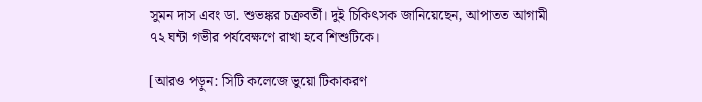সুমন দাস এবং ডা. শুভঙ্কর চক্রবর্তী। দুই চিকিৎসক জানিয়েছেন, আপাতত আগামী ৭২ ঘন্টা গভীর পর্যবেক্ষণে রাখা হবে শিশুটিকে।

[আরও পড়ুন: সিটি কলেজে ভুয়ো টিকাকরণ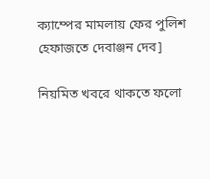ক্যাম্পের মামলায় ফের পুলিশ হেফাজতে দেবাঞ্জন দেব]

নিয়মিত খবরে থাকতে ফলো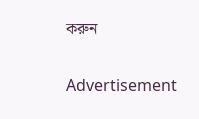করুন

Advertisement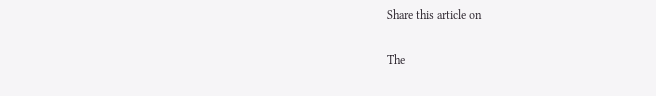Share this article on

The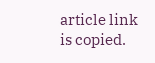article link is copied.